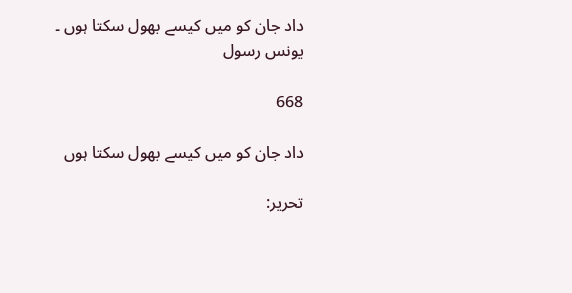داد جان کو میں کیسے بھول سکتا ہوں ۔ یونس رسول

668

داد جان کو میں کیسے بھول سکتا ہوں

تحریر: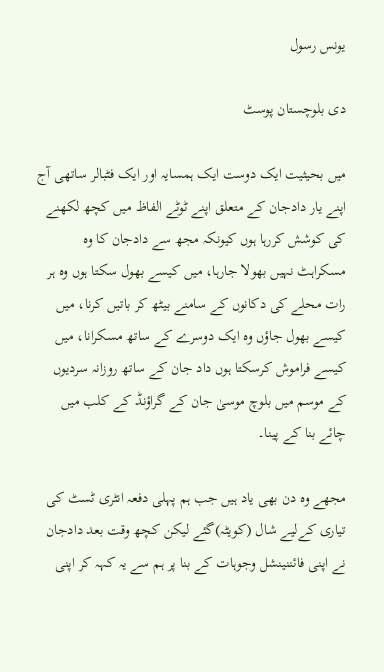یونس رسول

دی بلوچستان پوسٹ

میں بحیثیت ایک دوست ایک ہمسایہ اور ایک فٹبالر ساتھی آج اپنے یار دادجان کے متعلق اپنے ٹوٹے الفاظ میں کچھ لکھنے کی کوشش کررہا ہوں کیونکہ مجھ سے دادجان کا وہ مسکراہٹ نہیں بھولا جارہا، میں کیسے بھول سکتا ہوں وہ ہر رات محلے کی دکانوں کے سامنے بیٹھ کر باتیں کرنا، میں کیسے بھول جاؤں وہ ایک دوسرے کے ساتھ مسکرانا، میں کیسے فراموش کرسکتا ہوں داد جان کے ساتھ روزانہ سردیوں کے موسم میں بلوچ موسیٰ جان کے گراؤنڈ کے کلب میں چائے بنا کے پینا۔

مجھے وہ دن بھی یاد ہیں جب ہم پہلی دفعہ انٹری ٹسٹ کی تیاری کےلیے شال (کویٹہ)گئے لیکن کچھ وقت بعد دادجان نے اپنی فائننینشل وجوہات کے بنا پر ہم سے یہ کہہ کر اپنی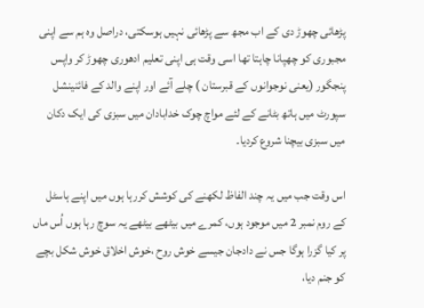پڑھائی چھوڑ دی کے اب مجھ سے پڑھائی نہیں ہوسکتی، دراصل وہ ہم سے اپنی مجبوری کو چھپانا چاہتا تھا اسی وقت ہی اپنی تعلیم ادھوری چھوڑ کر واپس پنجگور (یعنی نوجوانوں کے قبرستان ) چلے آئے اور اپنے والد کے فائنینشل سپورٹ میں ہاتھ بٹانے کے لئے مواچ چوک خدابادان میں سبزی کی ایک دکان میں سبزی بیچنا شروع کردیا۔

اس وقت جب میں یہ چند الفاظ لکھنے کی کوشش کررہا ہوں میں اپنے ہاسٹل کے روم نمبر 2 میں موجود ہوں، کمرے میں بیٹھے بیٹھے یہ سوچ رہا ہوں اُس ماں پر کیا گزرا ہوگا جس نے دادجان جیسے خوش روح ،خوش اخلاق خوش شکل بچے کو جنم دیا،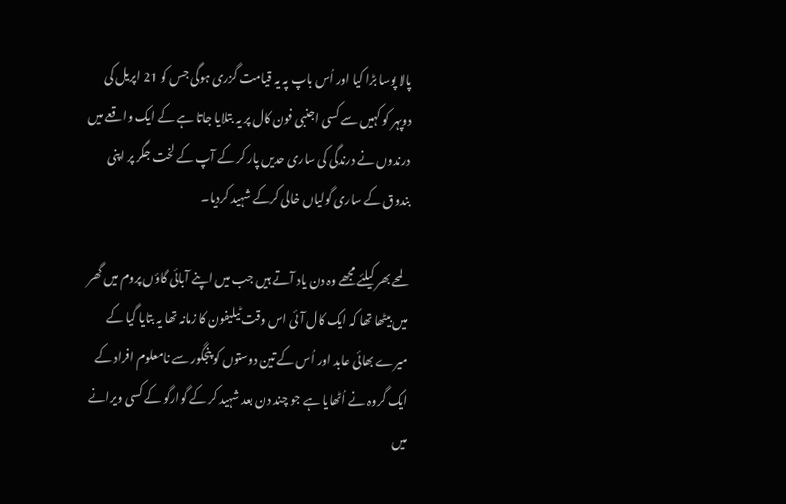پالا پوسا بڑا کیا اور اُس باپ پہ یہ قیامت گزری ہوگی جس کو 21 اپریل کی دوپہر کو کہیں سے کسی اجنبی فون کال پر یہ بتلایا جاتا ہے کے ایک واقعے میں درندوں نے درندگی کی ساری حدیں پار کر کے آپ کے لخت جگر پر اپنی بندوق کے ساری گولیاں خالی کرکے شہید کردیا۔

لمحے بھر کیلئے مجھے وہ دن یاد آتے ہیں جب میں اپنے آبائی گاؤں پروم میں گھر میں بیٹھا تھا کہ ایک کال آئی اس وقت ٹیلیفون کا زمانہ تھا یہ بتایا گیا کے میرے بھائی عابد اور اُس کے تین دوستوں کو پنجگور سے نامعلوم افراد کے ایک گروہ نے اُٹھایا ہے جو چند دن بعد شہید کر کے گوارگو کے کسی ویرانے میں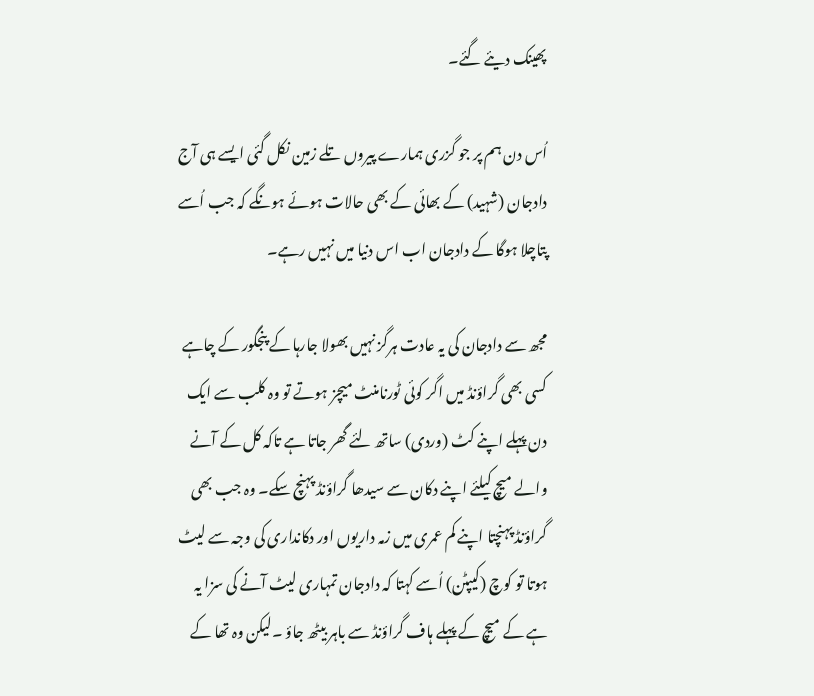پھینک دیئے گئے۔

اُس دن ہم پر جو گزری ہمارے پیروں تلے زمین نکل گئی ایسے ہی آج دادجان (شہید) کے بھائی کے بھی حالات ہوئے ہونگے کہ جب اُسے پتاچلا ہوگا کے دادجان اب اس دنیا میں نہیں رہے۔

مجھ سے دادجان کی یہ عادت ہرگز نہیں بھولا جارہا کے پنجگور کے چاہے کسی بھی گراؤنڈ میں اگر کوئی ٹورنامنٹ میچز ہوتے تو وہ کلب سے ایک دن پہلے اپنے کٹ (وردی) ساتھ لئے گھر جاتا ہے تاکہ کل کے آنے والے میچ کیلئے اپنے دکان سے سیدھا گراؤنڈ پہنچ سکے۔ وہ جب بھی گراؤنڈ پہنچتا اپنے کم عمری میں زمہ داریوں اور دکانداری کی وجہ سے لیٹ ہوتا تو کوچ (کیپٹن) اُسے کہتا کہ دادجان تمہاری لیٹ آنے کی سزا یہ ہے کے میچ کے پہلے ہاف گراؤنڈ سے باہر بیٹھ جاؤ ۔لیکن وہ تھا کے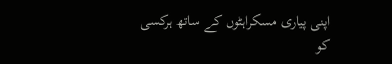اپنی پیاری مسکراہٹوں کے ساتھ ہرکسی کو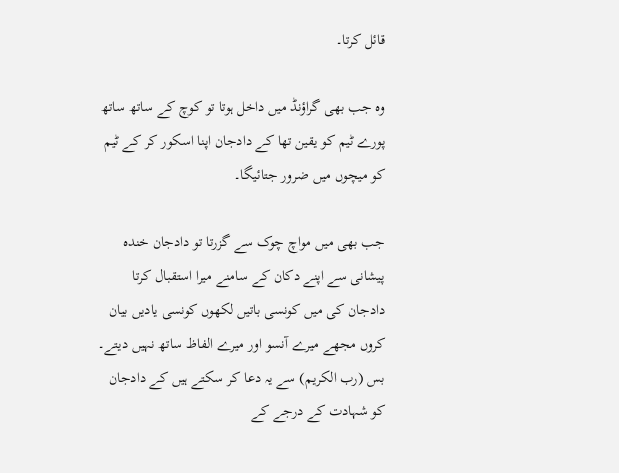قائل کرتا۔

وہ جب بھی گراؤنڈ میں داخل ہوتا تو کوچ کے ساتھ ساتھ پورے ٹیم کو یقین تھا کے دادجان اپنا اسکور کر کے ٹیم کو میچوں میں ضرور جتائیگا۔

جب بھی میں مواچ چوک سے گزرتا تو دادجان خندہ پیشانی سے اپنے دکان کے سامنے میرا استقبال کرتا دادجان کی میں کونسی باتیں لکھوں کونسی یادیں بیان کروں مجھے میرے آنسو اور میرے الفاظ ساتھ نہیں دیتے۔ بس (رب الکریم) سے یہ دعا کر سکتے ہیں کے دادجان کو شہادت کے درجے کے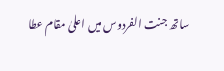ساتھ جنت الفردوس میں اعلیٰ مقام عطا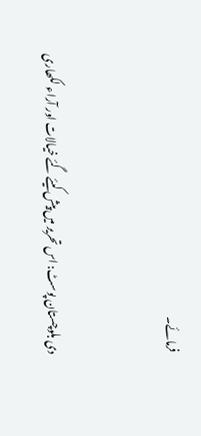فرمائے۔


دی بلوچستان پوسٹ: اس تحریر میں پیش کیئے گئے خیالات اور آراء لکھاری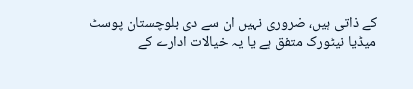کے ذاتی ہیں، ضروری نہیں ان سے دی بلوچستان پوسٹ میڈیا نیٹورک متفق ہے یا یہ خیالات ادارے کے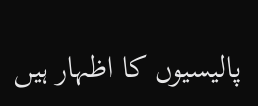پالیسیوں کا اظہار ہیں